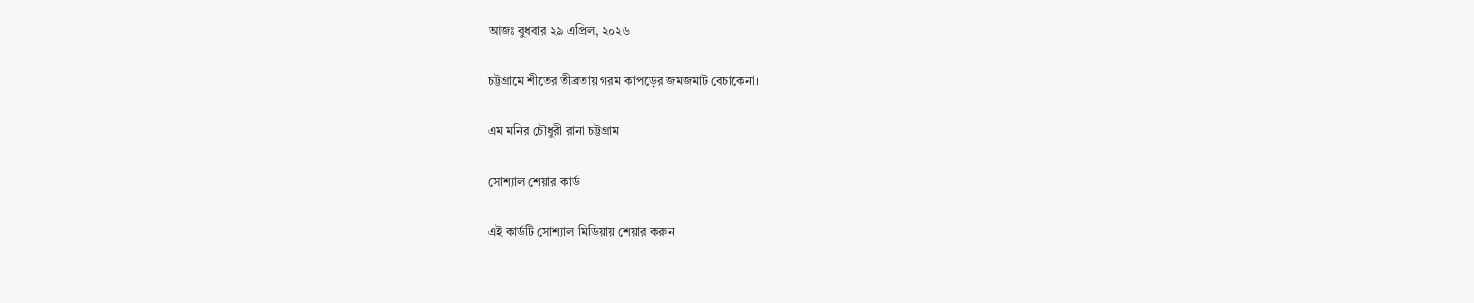আজঃ বুধবার ২৯ এপ্রিল, ২০২৬

চট্টগ্রামে শীতের তীব্রতায় গরম কাপড়ের জমজমাট বেচাকেনা।

এম মনির চৌধুরী রানা চট্টগ্রাম

সোশ্যাল শেয়ার কার্ড

এই কার্ডটি সোশ্যাল মিডিয়ায় শেয়ার করুন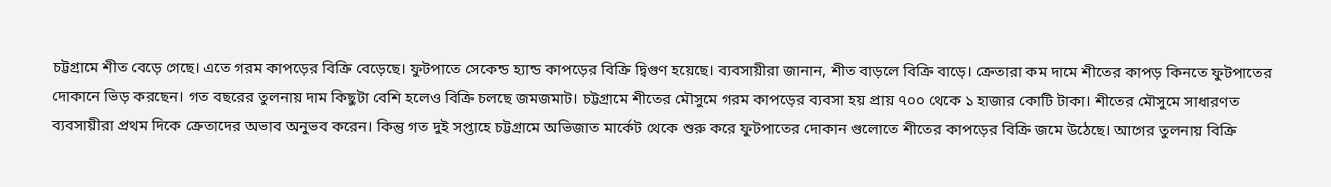চট্টগ্রামে শীত বেড়ে গেছে। এতে গরম কাপড়ের বিক্রি বেড়েছে। ফুটপাতে সেকেন্ড হ্যান্ড কাপড়ের বিক্রি দ্বিগুণ হয়েছে। ব্যবসায়ীরা জানান, শীত বাড়লে বিক্রি বাড়ে। ক্রেতারা কম দামে শীতের কাপড় কিনতে ফুটপাতের দোকানে ভিড় করছেন। গত বছরের তুলনায় দাম কিছুটা বেশি হলেও বিক্রি চলছে জমজমাট। চট্টগ্রামে শীতের মৌসুমে গরম কাপড়ের ব্যবসা হয় প্রায় ৭০০ থেকে ১ হাজার কোটি টাকা। শীতের মৌসুমে সাধারণত ব্যবসায়ীরা প্রথম দিকে ক্রেতাদের অভাব অনুভব করেন। কিন্তু গত দুই সপ্তাহে চট্টগ্রামে অভিজাত মার্কেট থেকে শুরু করে ফুটপাতের দোকান গুলোতে শীতের কাপড়ের বিক্রি জমে উঠেছে। আগের তুলনায় বিক্রি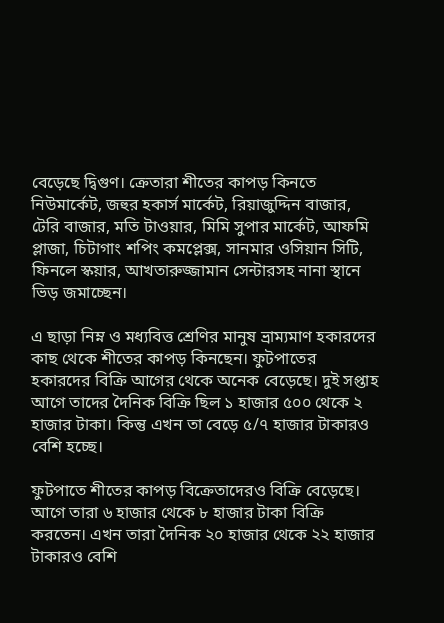বেড়েছে দ্বিগুণ। ক্রেতারা শীতের কাপড় কিনতে নিউমার্কেট, জহুর হকার্স মার্কেট, রিয়াজুদ্দিন বাজার, টেরি বাজার, মতি টাওয়ার, মিমি সুপার মার্কেট, আফমি প্লাজা, চিটাগাং শপিং কমপ্লেক্স, সানমার ওসিয়ান সিটি, ফিনলে স্কয়ার, আখতারুজ্জামান সেন্টারসহ নানা স্থানে ভিড় জমাচ্ছেন।

এ ছাড়া নিম্ন ও মধ্যবিত্ত শ্রেণির মানুষ ভ্রাম্যমাণ হকারদের কাছ থেকে শীতের কাপড় কিনছেন। ফুটপাতের হকারদের বিক্রি আগের থেকে অনেক বেড়েছে। দুই সপ্তাহ আগে তাদের দৈনিক বিক্রি ছিল ১ হাজার ৫০০ থেকে ২ হাজার টাকা। কিন্তু এখন তা বেড়ে ৫/৭ হাজার টাকারও বেশি হচ্ছে।

ফুটপাতে শীতের কাপড় বিক্রেতাদেরও বিক্রি বেড়েছে। আগে তারা ৬ হাজার থেকে ৮ হাজার টাকা বিক্রি করতেন। এখন তারা দৈনিক ২০ হাজার থেকে ২২ হাজার টাকারও বেশি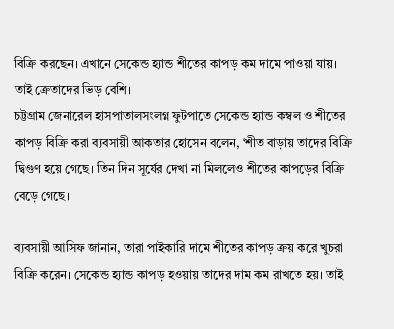বিক্রি করছেন। এখানে সেকেন্ড হ্যান্ড শীতের কাপড় কম দামে পাওয়া যায়। তাই ক্রেতাদের ভিড় বেশি।
চট্টগ্রাম জেনারেল হাসপাতালসংলগ্ন ফুটপাতে সেকেন্ড হ্যান্ড কম্বল ও শীতের কাপড় বিক্রি করা ব্যবসায়ী আকতার হোসেন বলেন, ‘শীত বাড়ায় তাদের বিক্রি দ্বিগুণ হয়ে গেছে। তিন দিন সূর্যের দেখা না মিললেও শীতের কাপড়ের বিক্রি বেড়ে গেছে।

ব্যবসায়ী আসিফ জানান, তারা পাইকারি দামে শীতের কাপড় ক্রয় করে খুচরা বিক্রি করেন। সেকেন্ড হ্যান্ড কাপড় হওয়ায় তাদের দাম কম রাখতে হয়। তাই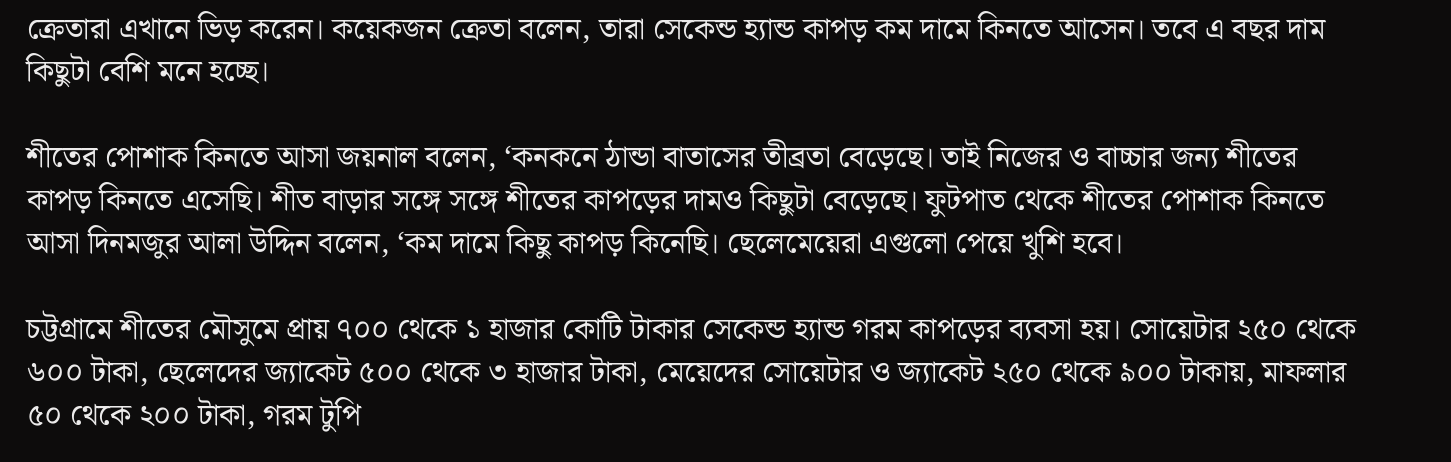ক্রেতারা এখানে ভিড় করেন। কয়েকজন ক্রেতা বলেন, তারা সেকেন্ড হ্যান্ড কাপড় কম দামে কিনতে আসেন। তবে এ বছর দাম কিছুটা বেশি মনে হচ্ছে।

শীতের পোশাক কিনতে আসা জয়নাল বলেন, ‘কনকনে ঠান্ডা বাতাসের তীব্রতা বেড়েছে। তাই নিজের ও বাচ্চার জন্য শীতের কাপড় কিনতে এসেছি। শীত বাড়ার সঙ্গে সঙ্গে শীতের কাপড়ের দামও কিছুটা বেড়েছে। ফুটপাত থেকে শীতের পোশাক কিনতে আসা দিনমজুর আলা উদ্দিন বলেন, ‘কম দামে কিছু কাপড় কিনেছি। ছেলেমেয়েরা এগুলো পেয়ে খুশি হবে।

চট্টগ্রামে শীতের মৌসুমে প্রায় ৭০০ থেকে ১ হাজার কোটি টাকার সেকেন্ড হ্যান্ড গরম কাপড়ের ব্যবসা হয়। সোয়েটার ২৫০ থেকে ৬০০ টাকা, ছেলেদের জ্যাকেট ৫০০ থেকে ৩ হাজার টাকা, মেয়েদের সোয়েটার ও জ্যাকেট ২৫০ থেকে ৯০০ টাকায়, মাফলার ৫০ থেকে ২০০ টাকা, গরম টুপি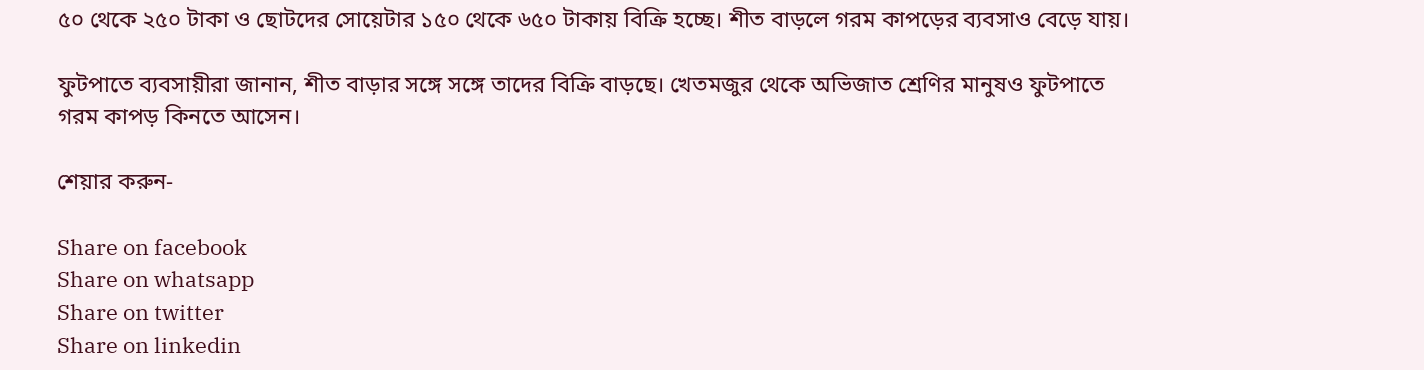৫০ থেকে ২৫০ টাকা ও ছোটদের সোয়েটার ১৫০ থেকে ৬৫০ টাকায় বিক্রি হচ্ছে। শীত বাড়লে গরম কাপড়ের ব্যবসাও বেড়ে যায়।

ফুটপাতে ব্যবসায়ীরা জানান, শীত বাড়ার সঙ্গে সঙ্গে তাদের বিক্রি বাড়ছে। খেতমজুর থেকে অভিজাত শ্রেণির মানুষও ফুটপাতে গরম কাপড় কিনতে আসেন।

শেয়ার করুন-

Share on facebook
Share on whatsapp
Share on twitter
Share on linkedin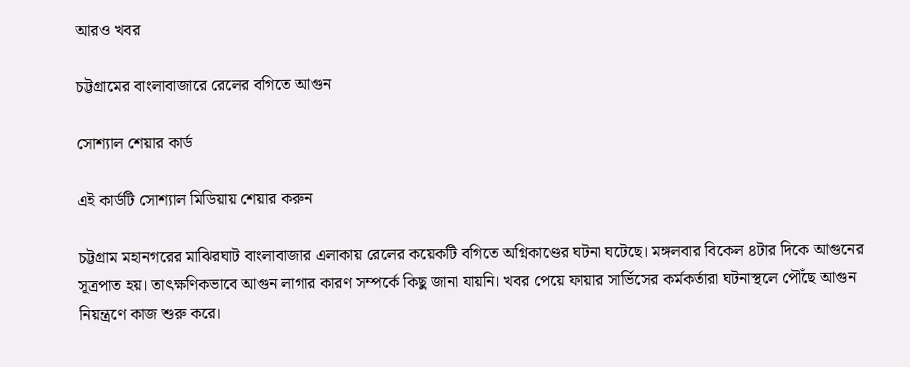আরও খবর

চট্টগ্রামের বাংলাবাজারে রেলের বগিতে আগুন

সোশ্যাল শেয়ার কার্ড

এই কার্ডটি সোশ্যাল মিডিয়ায় শেয়ার করুন

চট্টগ্রাম মহানগরের মাঝিরঘাট বাংলাবাজার এলাকায় রেলের কয়েকটি বগিতে অগ্নিকাণ্ডের ঘটনা ঘটেছে। মঙ্গলবার বিকেল ৪টার দিকে আগুনের সূত্রপাত হয়। তাৎক্ষণিকভাবে আগুন লাগার কারণ সম্পর্কে কিছু জানা যায়নি। খবর পেয়ে ফায়ার সার্ভিসের কর্মকর্তারা ঘটনাস্থলে পৌঁছে আগুন নিয়ন্ত্রণে কাজ শুরু করে।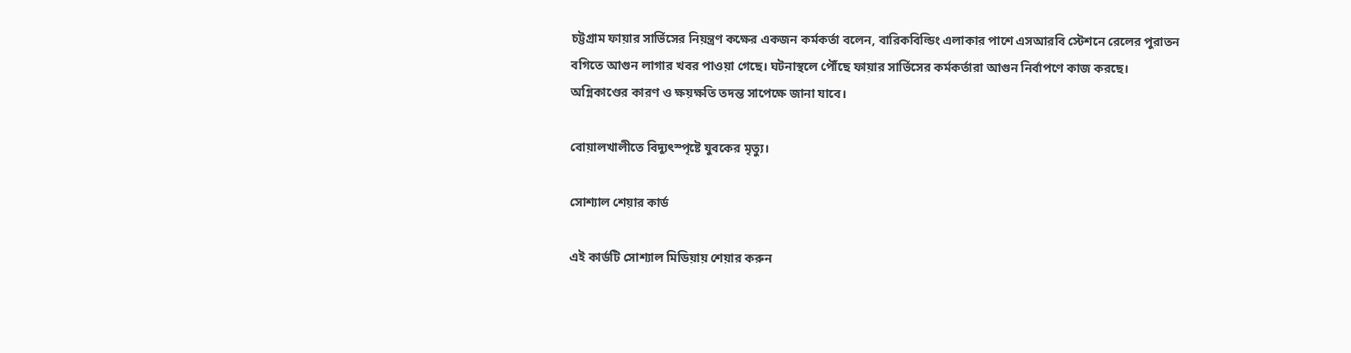চট্টগ্রাম ফায়ার সার্ভিসের নিয়ন্ত্রণ কক্ষের একজন কর্মকর্তা বলেন, বারিকবিল্ডিং এলাকার পাশে এসআরবি স্টেশনে রেলের পুরাতন বগিতে আগুন লাগার খবর পাওয়া গেছে। ঘটনাস্থলে পৌঁছে ফায়ার সার্ভিসের কর্মকর্তারা আগুন নির্বাপণে কাজ করছে। অগ্নিকাণ্ডের কারণ ও ক্ষয়ক্ষতি তদন্ত সাপেক্ষে জানা যাবে।

বোয়ালখালীতে বিদ্যুৎস্পৃষ্টে যুবকের মৃত্যু।

সোশ্যাল শেয়ার কার্ড

এই কার্ডটি সোশ্যাল মিডিয়ায় শেয়ার করুন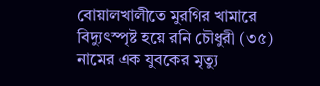বোয়ালখালীতে মুরগির খামারে বিদ্যুৎস্পৃষ্ট হয়ে রনি চৌধুরী (৩৫) নামের এক যুবকের মৃত্যু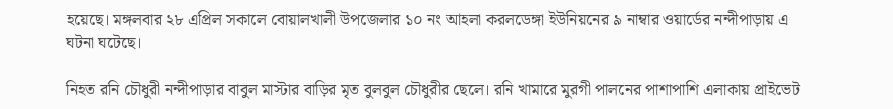হয়েছে। মঙ্গলবার ২৮ এপ্রিল সকালে বোয়ালখালী উপজেলার ১০ নং আহলা করলডেঙ্গা ইউনিয়নের ৯ নাম্বার ওয়ার্ডের নন্দীপাড়ায় এ ঘটনা ঘটেছে।

নিহত রনি চৌধুরী নন্দীপাড়ার বাবুল মাস্টার বাড়ির মৃত বুলবুল চৌধুরীর ছেলে। রনি খামারে মুরগী পালনের পাশাপাশি এলাকায় প্রাইভেট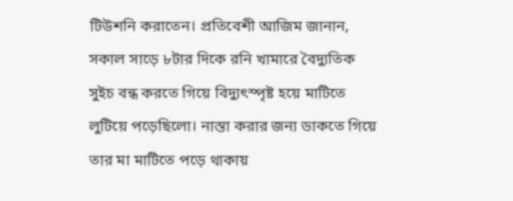টিউশনি করাতেন। প্রতিবেশী আজিম জানান, সকাল সাড়ে ৮টার দিকে রনি খামারে বৈদ্যুতিক সুইচ বন্ধ করতে গিয়ে বিদ্যুৎস্পৃষ্ট হয়ে মাটিতে লুটিয়ে পড়েছিলো। নাস্তা করার জন্য ডাকতে গিয়ে তার মা মাটিতে পড়ে থাকায়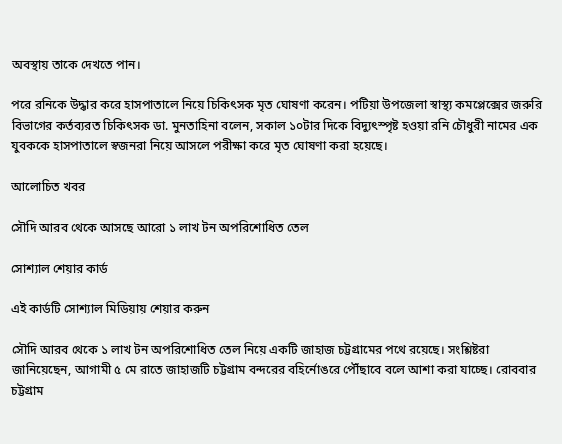অবস্থায় তাকে দেখতে পান।

পরে রনিকে উদ্ধার করে হাসপাতালে নিয়ে চিকিৎসক মৃত ঘোষণা করেন। পটিয়া উপজেলা স্বাস্থ্য কমপ্লেক্সের জরুরি বিভাগের কর্তব্যরত চিকিৎসক ডা. মুনতাহিনা বলেন, সকাল ১০টার দিকে বিদ্যুৎস্পৃষ্ট হওয়া রনি চৌধুরী নামের এক যুবককে হাসপাতালে স্বজনরা নিয়ে আসলে পরীক্ষা করে মৃত ঘোষণা করা হয়েছে।

আলোচিত খবর

সৌদি আরব থেকে আসছে আরো ১ লাখ টন অপরিশোধিত তেল

সোশ্যাল শেয়ার কার্ড

এই কার্ডটি সোশ্যাল মিডিয়ায় শেয়ার করুন

সৌদি আরব থেকে ১ লাখ টন অপরিশোধিত তেল নিয়ে একটি জাহাজ চট্টগ্রামের পথে রয়েছে। সংশ্লিষ্টরা জানিয়েছেন, আগামী ৫ মে রাতে জাহাজটি চট্টগ্রাম বন্দরের বহির্নোঙরে পৌঁছাবে বলে আশা করা যাচ্ছে। রোববার চট্টগ্রাম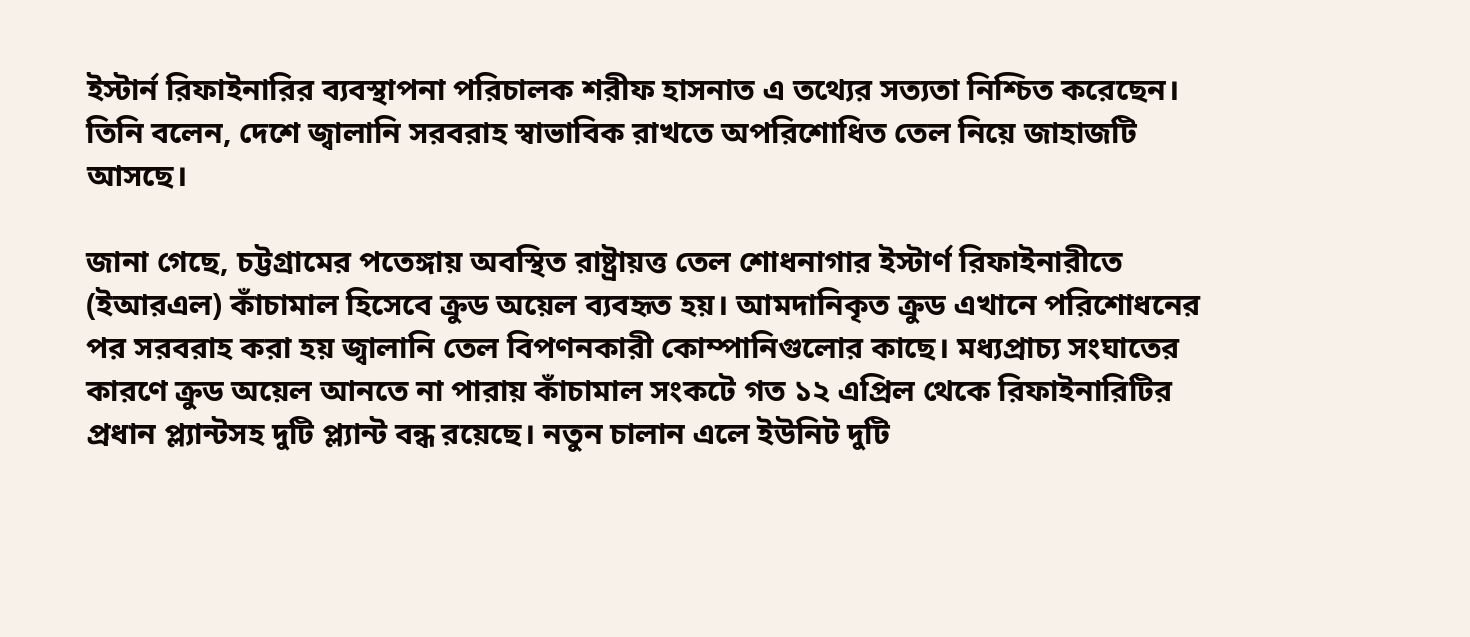ইস্টার্ন রিফাইনারির ব্যবস্থাপনা পরিচালক শরীফ হাসনাত এ তথ্যের সত্যতা নিশ্চিত করেছেন। তিনি বলেন, দেশে জ্বালানি সরবরাহ স্বাভাবিক রাখতে অপরিশোধিত তেল নিয়ে জাহাজটি আসছে।

জানা গেছে, চট্টগ্রামের পতেঙ্গায় অবস্থিত রাষ্ট্রায়ত্ত তেল শোধনাগার ইস্টার্ণ রিফাইনারীতে (ইআরএল) কাঁচামাল হিসেবে ক্রুড অয়েল ব্যবহৃত হয়। আমদানিকৃত ক্রুড এখানে পরিশোধনের পর সরবরাহ করা হয় জ্বালানি তেল বিপণনকারী কোম্পানিগুলোর কাছে। মধ্যপ্রাচ্য সংঘাতের কারণে ক্রুড অয়েল আনতে না পারায় কাঁচামাল সংকটে গত ১২ এপ্রিল থেকে রিফাইনারিটির প্রধান প্ল্যান্টসহ দুটি প্ল্যান্ট বন্ধ রয়েছে। নতুন চালান এলে ইউনিট দুটি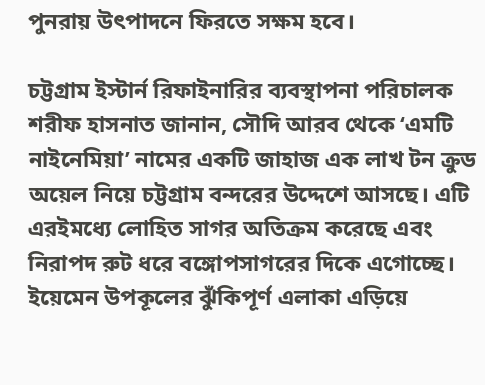পুনরায় উৎপাদনে ফিরতে সক্ষম হবে।

চট্টগ্রাম ইস্টার্ন রিফাইনারির ব্যবস্থাপনা পরিচালক শরীফ হাসনাত জানান, সৌদি আরব থেকে ‘এমটি নাইনেমিয়া’ নামের একটি জাহাজ এক লাখ টন ক্রুড অয়েল নিয়ে চট্টগ্রাম বন্দরের উদ্দেশে আসছে। এটি এরইমধ্যে লোহিত সাগর অতিক্রম করেছে এবং নিরাপদ রুট ধরে বঙ্গোপসাগরের দিকে এগোচ্ছে। ইয়েমেন উপকূলের ঝুঁকিপূর্ণ এলাকা এড়িয়ে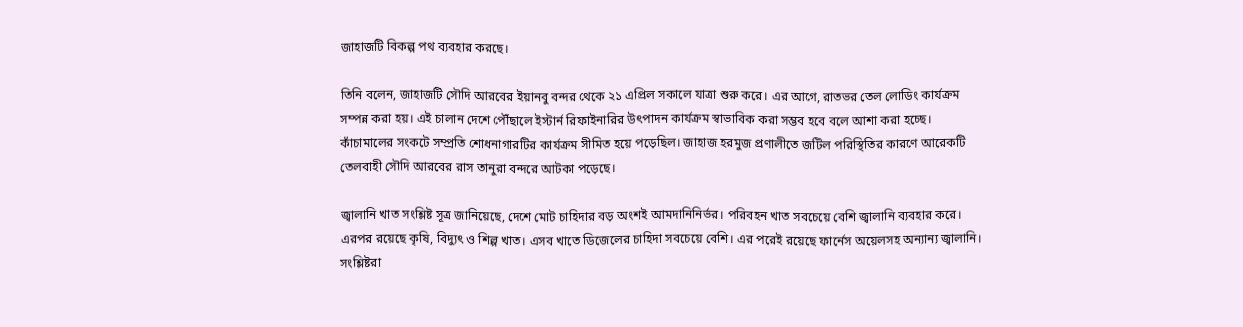জাহাজটি বিকল্প পথ ব্যবহার করছে।

তিনি বলেন, জাহাজটি সৌদি আরবের ইয়ানবু বন্দর থেকে ২১ এপ্রিল সকালে যাত্রা শুরু করে। এর আগে, রাতভর তেল লোডিং কার্যক্রম সম্পন্ন করা হয়। এই চালান দেশে পৌঁছালে ইস্টার্ন রিফাইনারির উৎপাদন কার্যক্রম স্বাভাবিক করা সম্ভব হবে বলে আশা করা হচ্ছে। কাঁচামালের সংকটে সম্প্রতি শোধনাগারটির কার্যক্রম সীমিত হয়ে পড়েছিল। জাহাজ হরমুজ প্রণালীতে জটিল পরিস্থিতির কারণে আরেকটি তেলবাহী সৌদি আরবের রাস তানুরা বন্দরে আটকা পড়েছে।

জ্বালানি খাত সংশ্লিষ্ট সূত্র জানিয়েছে, দেশে মোট চাহিদার বড় অংশই আমদানিনির্ভর। পরিবহন খাত সবচেয়ে বেশি জ্বালানি ব্যবহার করে। এরপর রয়েছে কৃষি, বিদ্যুৎ ও শিল্প খাত। এসব খাতে ডিজেলের চাহিদা সবচেয়ে বেশি। এর পরেই রয়েছে ফার্নেস অয়েলসহ অন্যান্য জ্বালানি। সংশ্লিষ্টরা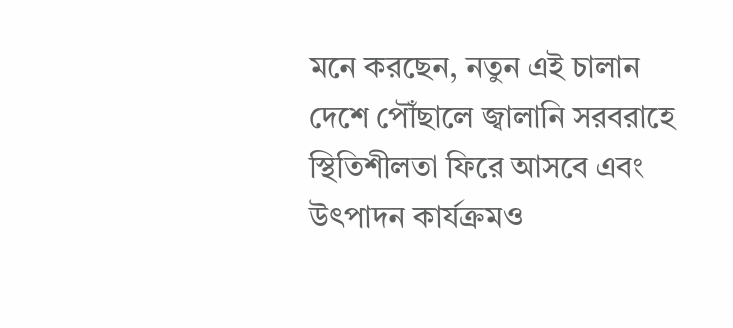মনে করছেন, নতুন এই চালান দেশে পৌঁছালে জ্বালানি সরবরাহে স্থিতিশীলতা ফিরে আসবে এবং উৎপাদন কার্যক্রমও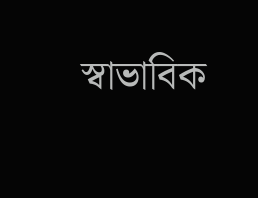স্বাভাবিক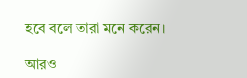হবে বলে তারা মনে করেন।

আরও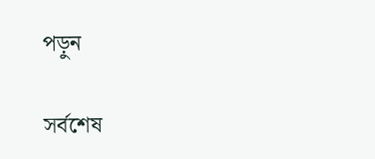পড়ুন

সর্বশেষ